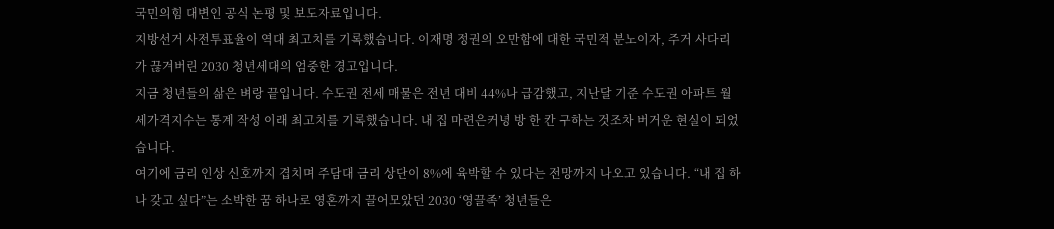국민의힘 대변인 공식 논평 및 보도자료입니다.
지방선거 사전투표율이 역대 최고치를 기록했습니다. 이재명 정권의 오만함에 대한 국민적 분노이자, 주거 사다리가 끊겨버린 2030 청년세대의 엄중한 경고입니다.
지금 청년들의 삶은 벼랑 끝입니다. 수도권 전세 매물은 전년 대비 44%나 급감했고, 지난달 기준 수도권 아파트 월세가격지수는 통계 작성 이래 최고치를 기록했습니다. 내 집 마련은커녕 방 한 칸 구하는 것조차 버거운 현실이 되었습니다.
여기에 금리 인상 신호까지 겹치며 주담대 금리 상단이 8%에 육박할 수 있다는 전망까지 나오고 있습니다. “내 집 하나 갖고 싶다”는 소박한 꿈 하나로 영혼까지 끌어모았던 2030 ‘영끌족’ 청년들은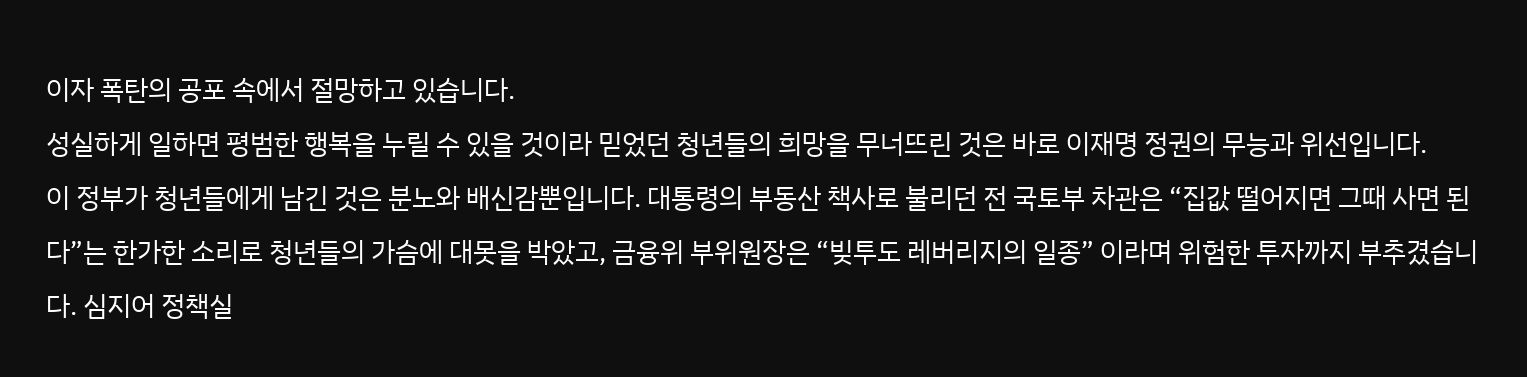이자 폭탄의 공포 속에서 절망하고 있습니다.
성실하게 일하면 평범한 행복을 누릴 수 있을 것이라 믿었던 청년들의 희망을 무너뜨린 것은 바로 이재명 정권의 무능과 위선입니다.
이 정부가 청년들에게 남긴 것은 분노와 배신감뿐입니다. 대통령의 부동산 책사로 불리던 전 국토부 차관은 “집값 떨어지면 그때 사면 된다”는 한가한 소리로 청년들의 가슴에 대못을 박았고, 금융위 부위원장은 “빚투도 레버리지의 일종” 이라며 위험한 투자까지 부추겼습니다. 심지어 정책실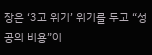장은 ‘3고 위기’ 위기를 두고 “성공의 비용”이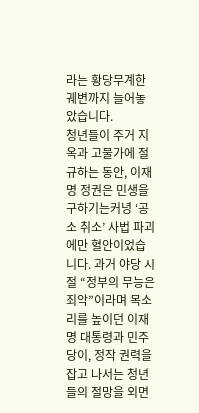라는 황당무계한 궤변까지 늘어놓았습니다.
청년들이 주거 지옥과 고물가에 절규하는 동안, 이재명 정권은 민생을 구하기는커녕 ‘공소 취소’ 사법 파괴에만 혈안이었습니다. 과거 야당 시절 “정부의 무능은 죄악”이라며 목소리를 높이던 이재명 대통령과 민주당이, 정작 권력을 잡고 나서는 청년들의 절망을 외면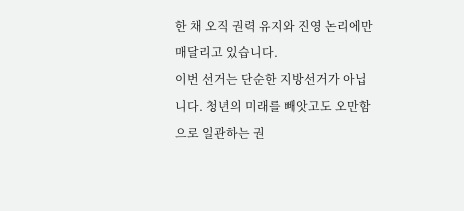한 채 오직 권력 유지와 진영 논리에만 매달리고 있습니다.
이번 선거는 단순한 지방선거가 아닙니다. 청년의 미래를 빼앗고도 오만함으로 일관하는 권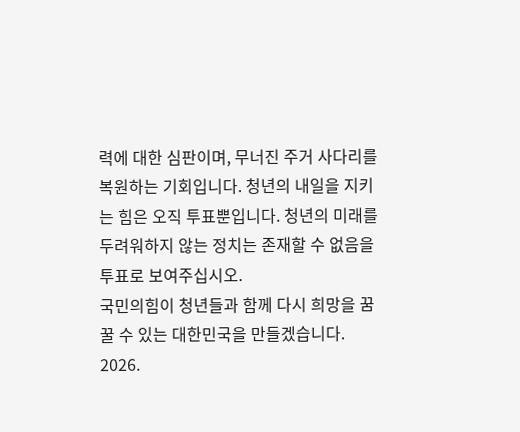력에 대한 심판이며, 무너진 주거 사다리를 복원하는 기회입니다. 청년의 내일을 지키는 힘은 오직 투표뿐입니다. 청년의 미래를 두려워하지 않는 정치는 존재할 수 없음을 투표로 보여주십시오.
국민의힘이 청년들과 함께 다시 희망을 꿈꿀 수 있는 대한민국을 만들겠습니다.
2026.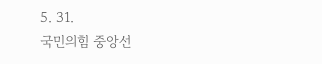5. 31.
국민의힘 중앙선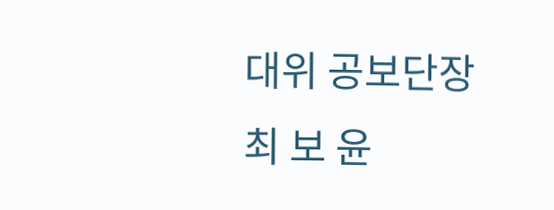대위 공보단장 최 보 윤